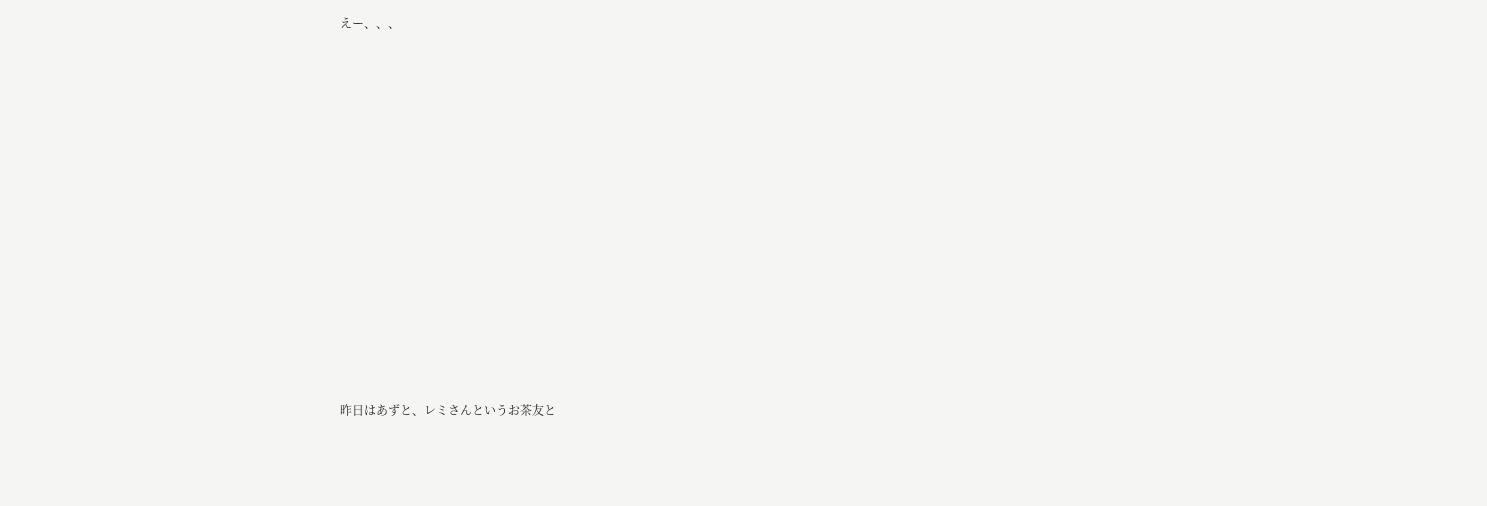えー、、、














昨日はあずと、レミさんというお茶友と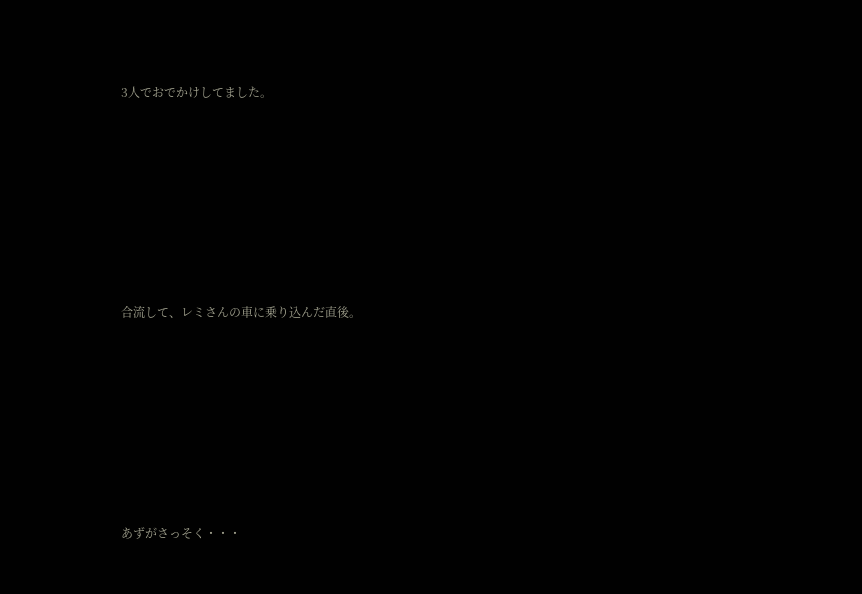3人でおでかけしてました。











合流して、レミさんの車に乗り込んだ直後。











あずがさっそく・・・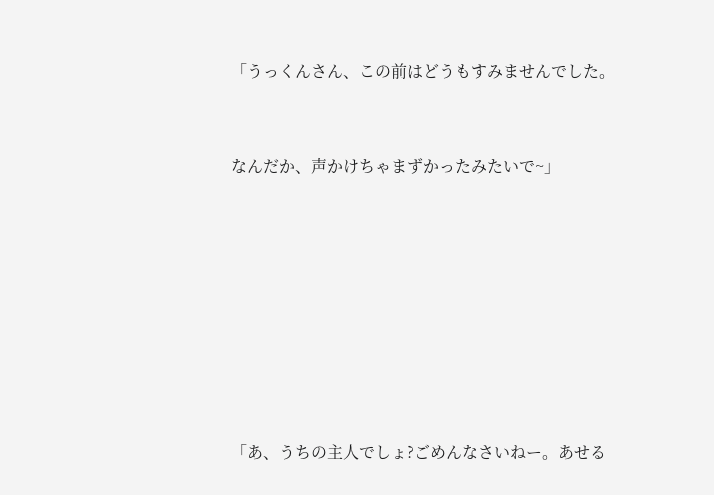「うっくんさん、この前はどうもすみませんでした。


なんだか、声かけちゃまずかったみたいで~」








「あ、うちの主人でしょ?ごめんなさいねー。あせる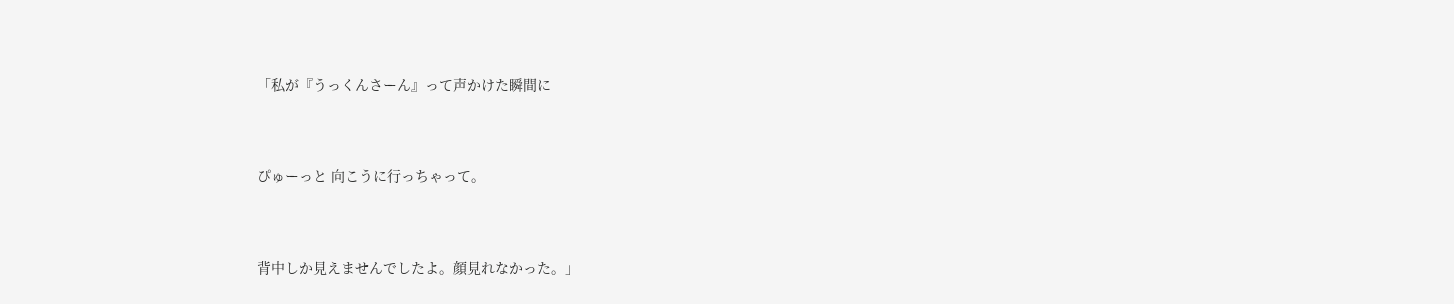「私が『うっくんさーん』って声かけた瞬間に


ぴゅーっと 向こうに行っちゃって。


背中しか見えませんでしたよ。顔見れなかった。」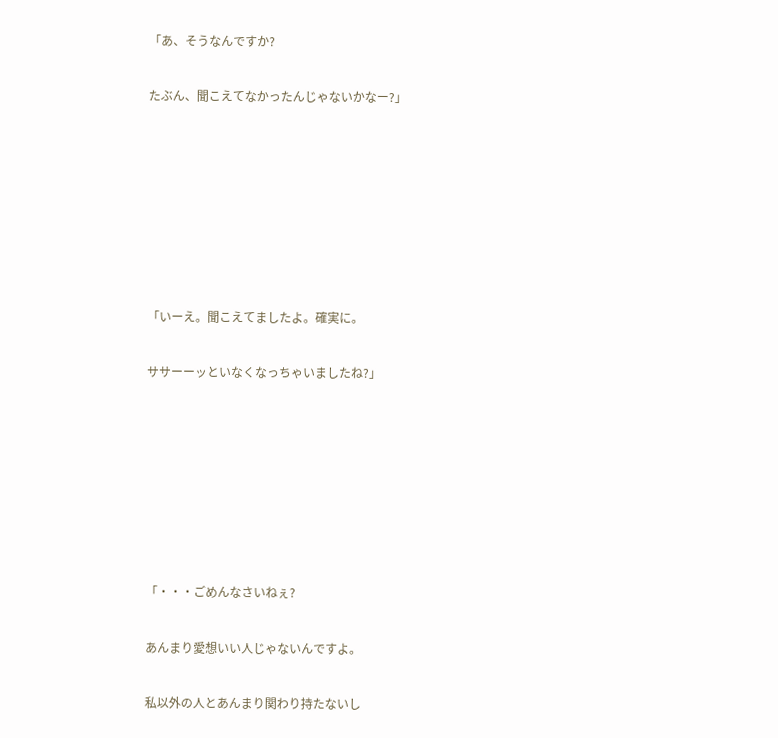「あ、そうなんですか?


たぶん、聞こえてなかったんじゃないかなー?」











「いーえ。聞こえてましたよ。確実に。


ササーーッといなくなっちゃいましたね?」











「・・・ごめんなさいねぇ?


あんまり愛想いい人じゃないんですよ。


私以外の人とあんまり関わり持たないし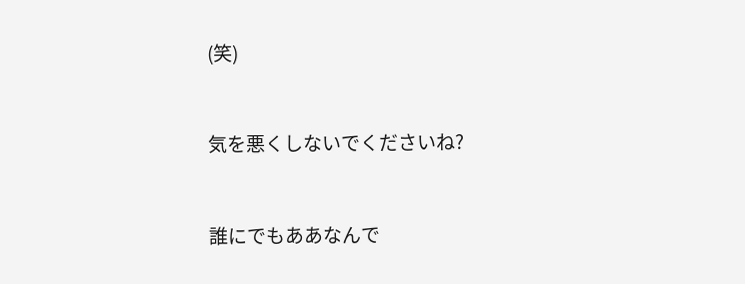(笑)


気を悪くしないでくださいね?


誰にでもああなんで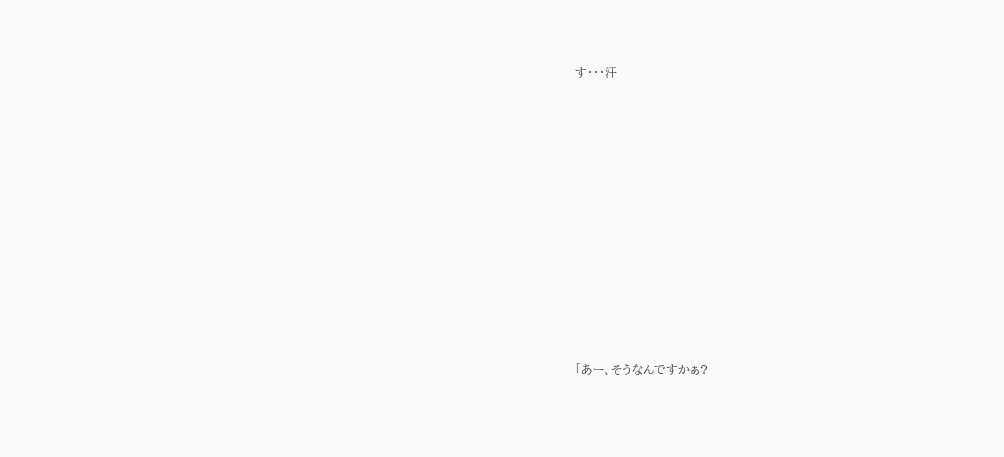す・・・汗











「あー、そうなんですかぁ?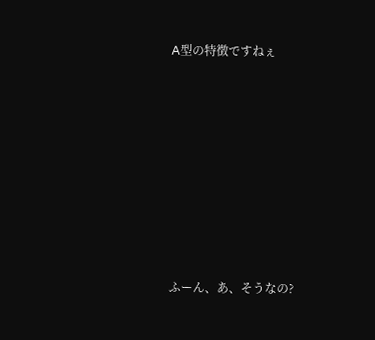A型の特徴ですねぇ











ふーん、あ、そうなの?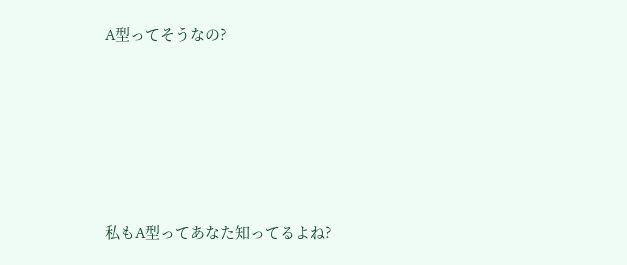A型ってそうなの?








私もA型ってあなた知ってるよね?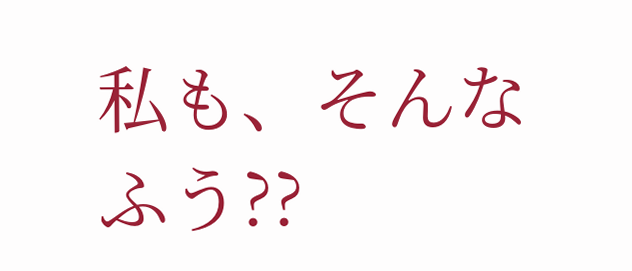私も、そんなふう??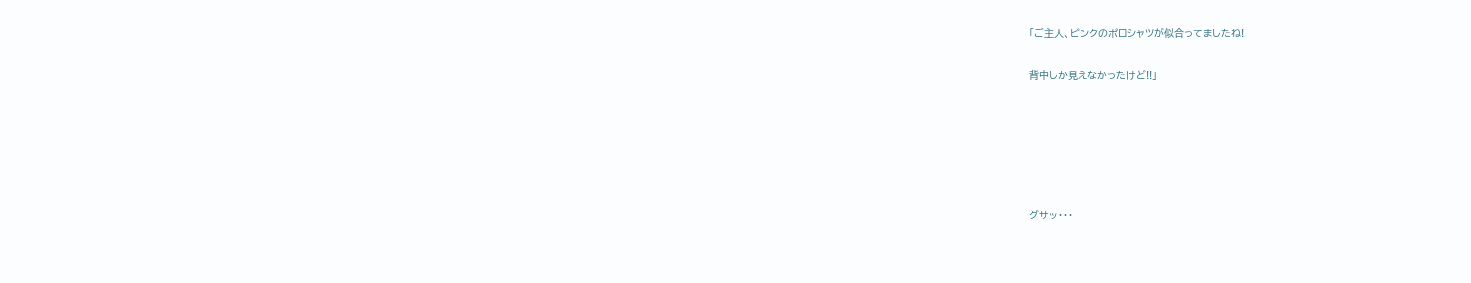「ご主人、ピンクのポロシャツが似合ってましたね!


背中しか見えなかったけど!!」









グサッ・・・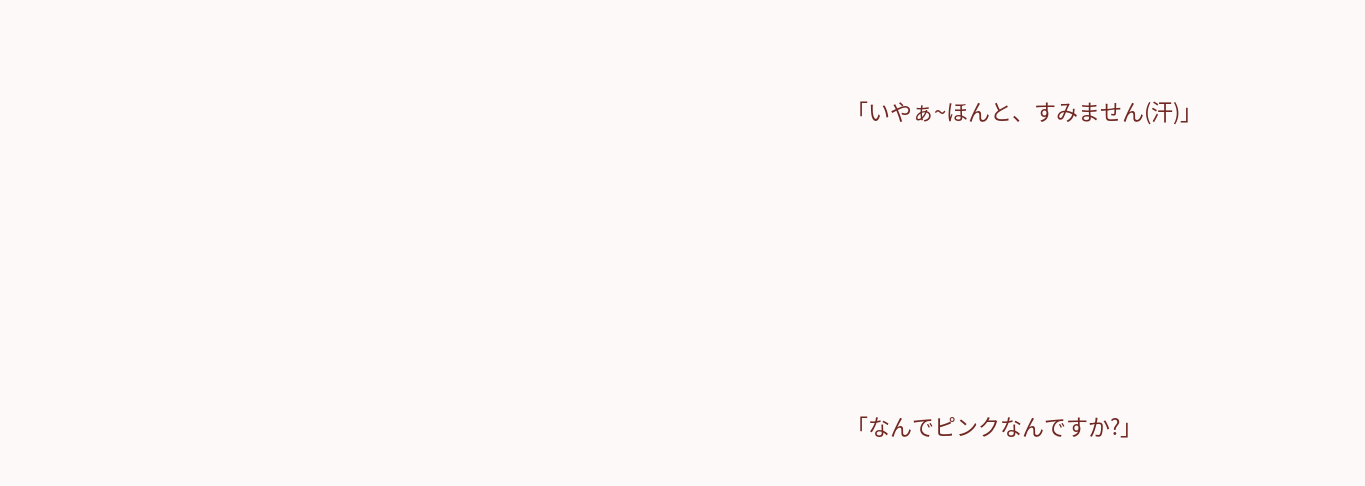「いやぁ~ほんと、すみません(汗)」








「なんでピンクなんですか?」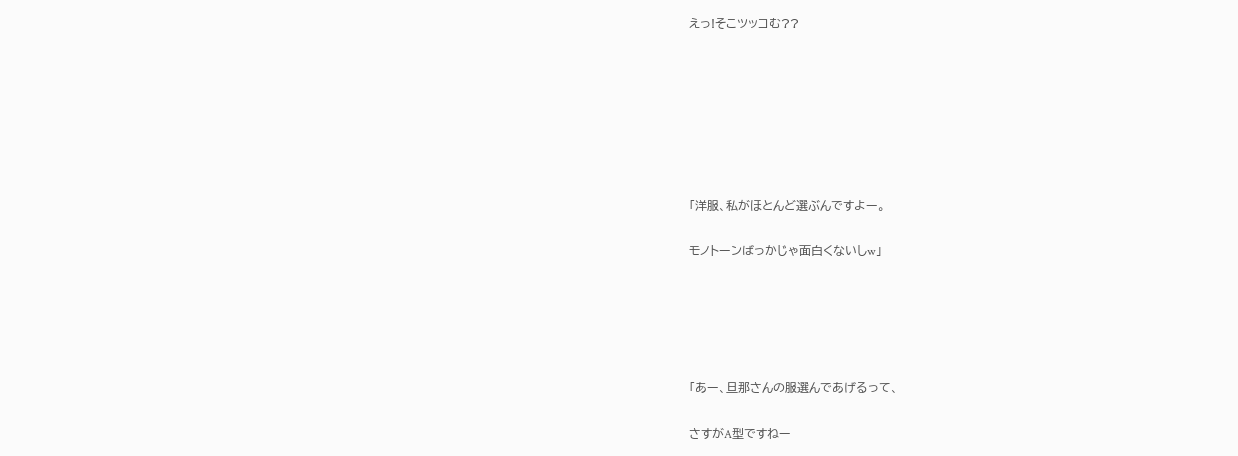えっ!そこツッコむ??











「洋服、私がほとんど選ぶんですよー。


モノトーンばっかじゃ面白くないしw」








「あー、旦那さんの服選んであげるって、


さすがA型ですねー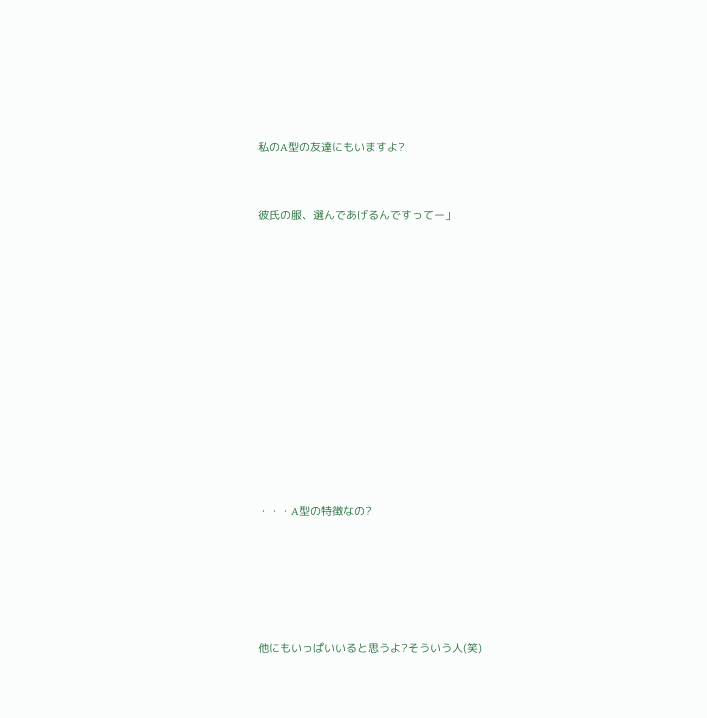私のA型の友達にもいますよ?


彼氏の服、選んであげるんですってー」












・・・A型の特徴なの?





他にもいっぱいいると思うよ?そういう人(笑)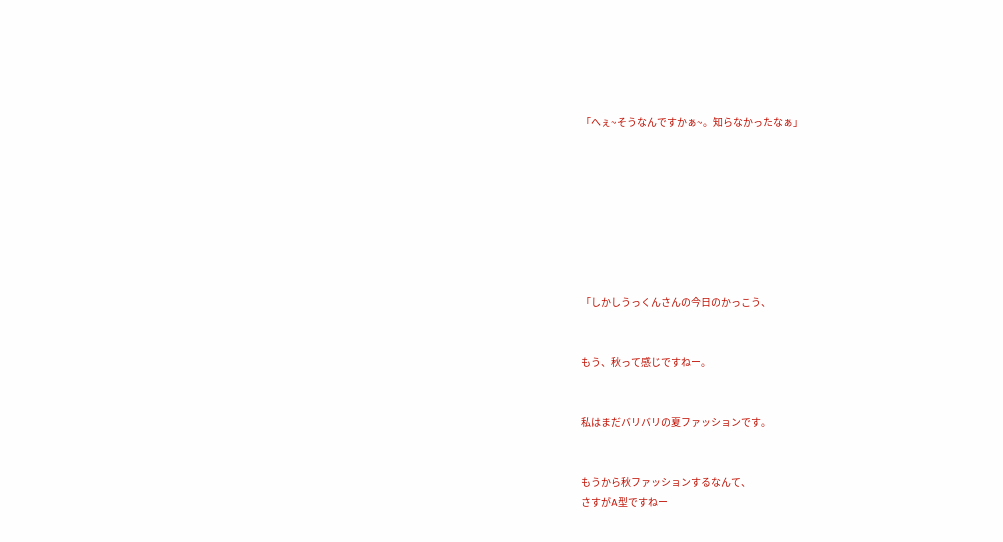「へぇ~そうなんですかぁ~。知らなかったなぁ」








「しかしうっくんさんの今日のかっこう、


もう、秋って感じですねー。


私はまだバリバリの夏ファッションです。


もうから秋ファッションするなんて、
さすがA型ですねー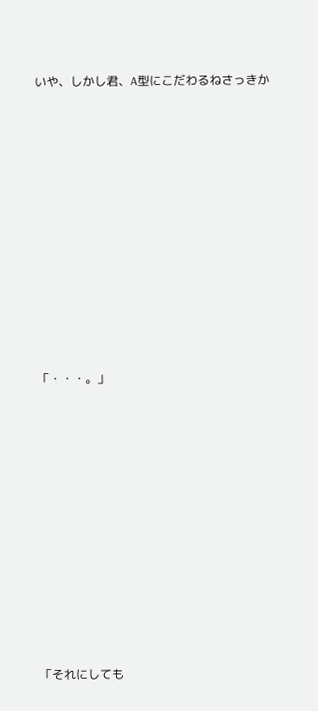いや、しかし君、A型にこだわるねさっきか














「・・・。」














「それにしても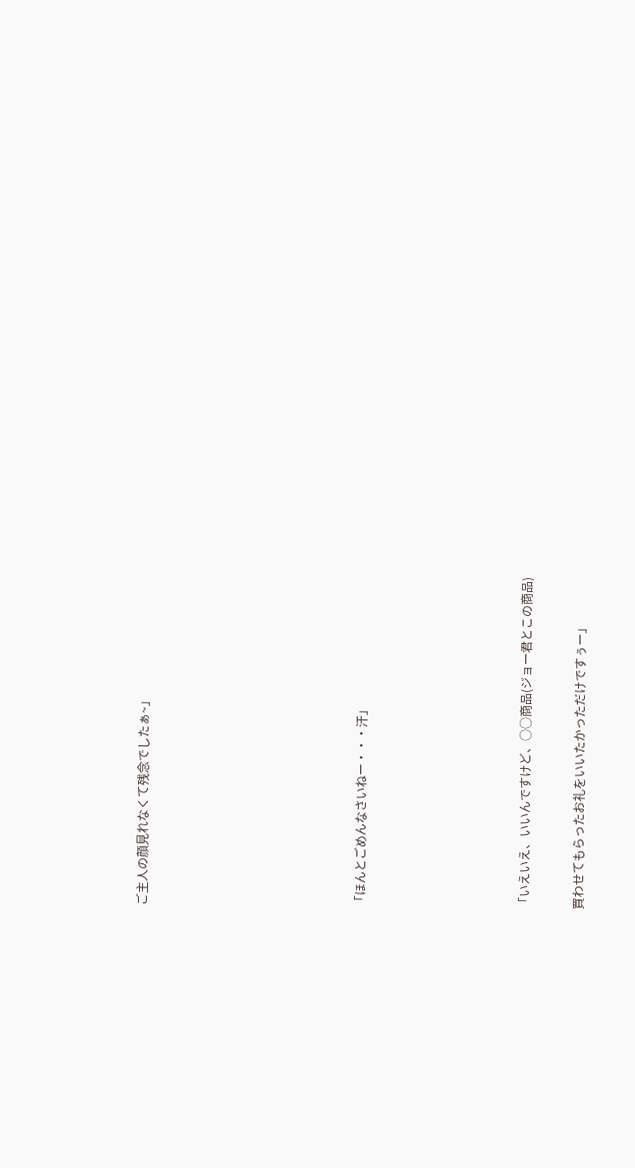ご主人の顔見れなくて残念でしたぁ~」











「ほんとごめんなさいねー・・・汗」








「いえいえ、いいんですけど、○○商品(ジョー君とこの商品)


買わせてもらったお礼をいいたかっただけですぅー」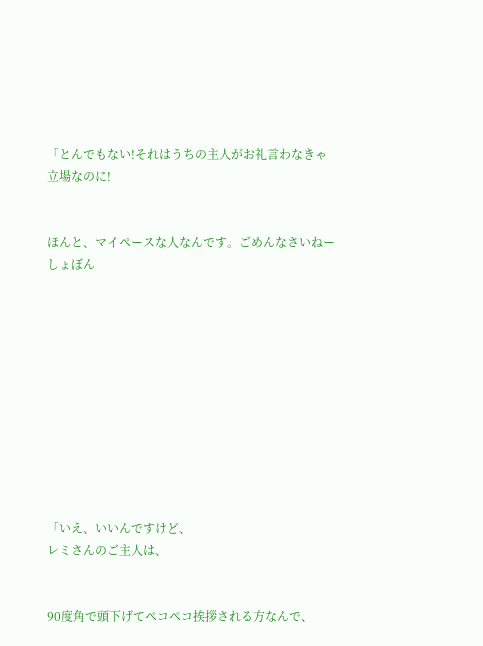「とんでもない!それはうちの主人がお礼言わなきゃ立場なのに!


ほんと、マイペースな人なんです。ごめんなさいねーしょぼん











「いえ、いいんですけど、
レミさんのご主人は、


90度角で頭下げてペコペコ挨拶される方なんで、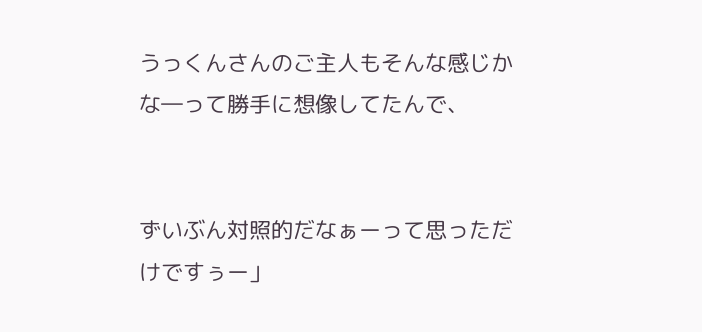うっくんさんのご主人もそんな感じかな―って勝手に想像してたんで、


ずいぶん対照的だなぁーって思っただけですぅー」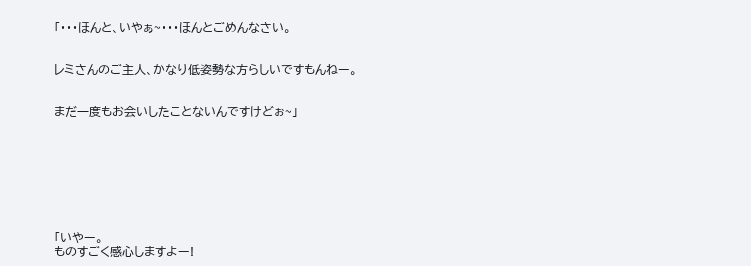「・・・ほんと、いやぁ~・・・ほんとごめんなさい。


レミさんのご主人、かなり低姿勢な方らしいですもんねー。


まだ一度もお会いしたことないんですけどぉ~」








「いやー。
ものすごく感心しますよー!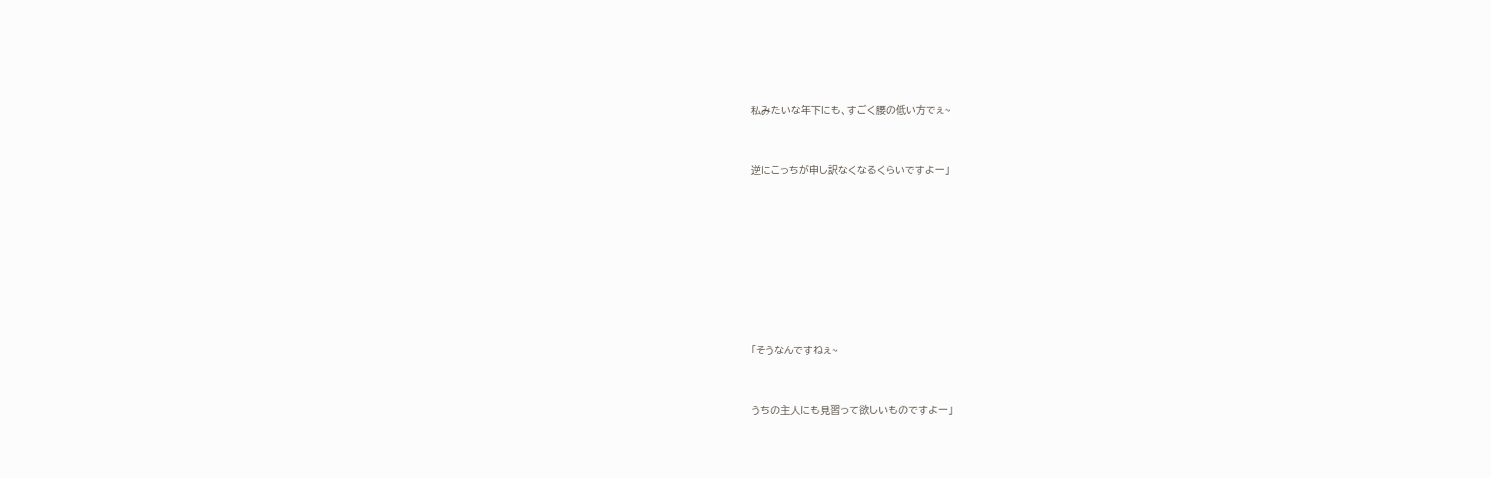私みたいな年下にも、すごく腰の低い方でぇ~


逆にこっちが申し訳なくなるくらいですよー」








「そうなんですねぇ~


うちの主人にも見習って欲しいものですよー」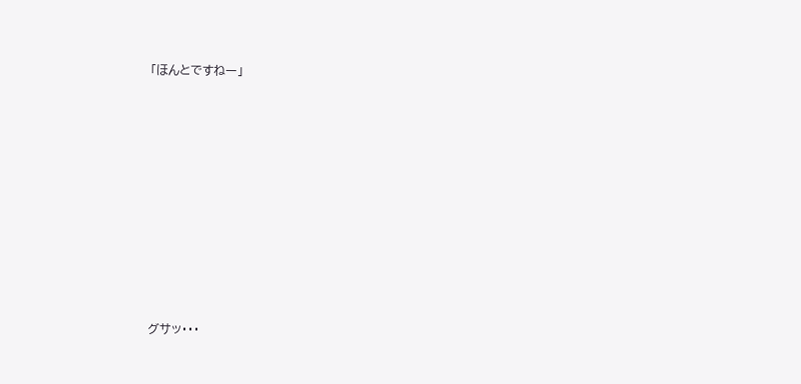「ほんとですねー」











グサッ・・・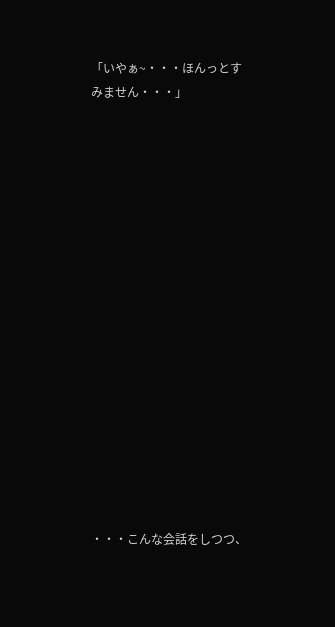「いやぁ~・・・ほんっとすみません・・・」

















・・・こんな会話をしつつ、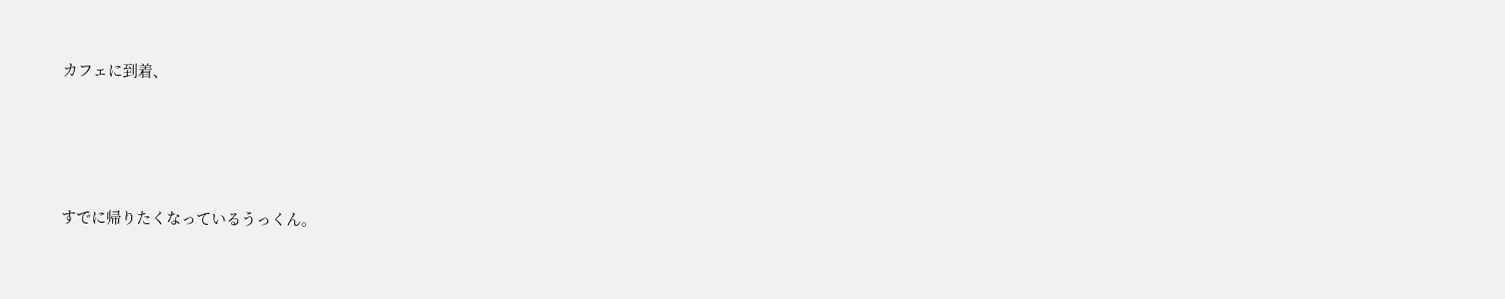カフェに到着、





すでに帰りたくなっているうっくん。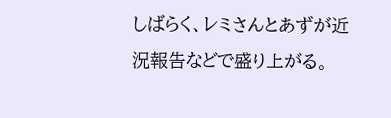しばらく、レミさんとあずが近況報告などで盛り上がる。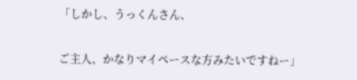「しかし、うっくんさん、


ご主人、かなりマイペースな方みたいですねー」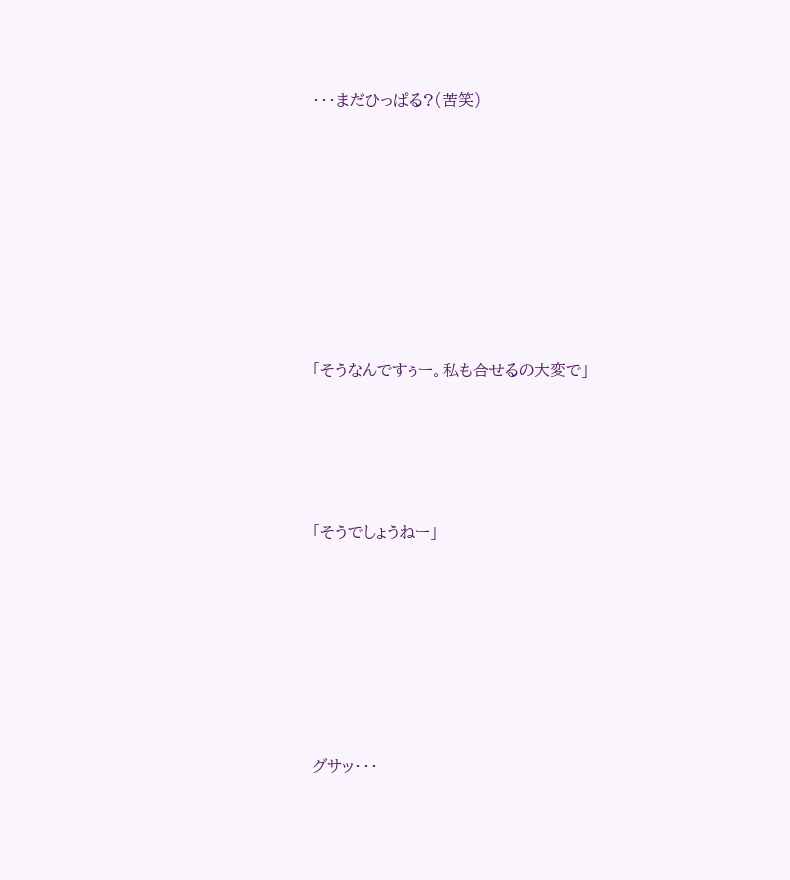・・・まだひっぱる?(苦笑)














「そうなんですぅー。私も合せるの大変で」








「そうでしょうねー」












グサッ・・・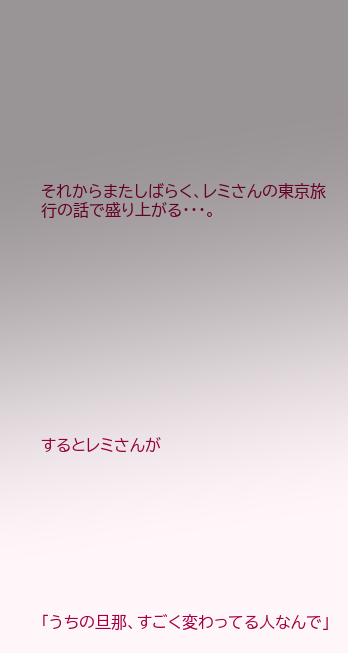それからまたしばらく、レミさんの東京旅行の話で盛り上がる・・・。











するとレミさんが








「うちの旦那、すごく変わってる人なんで」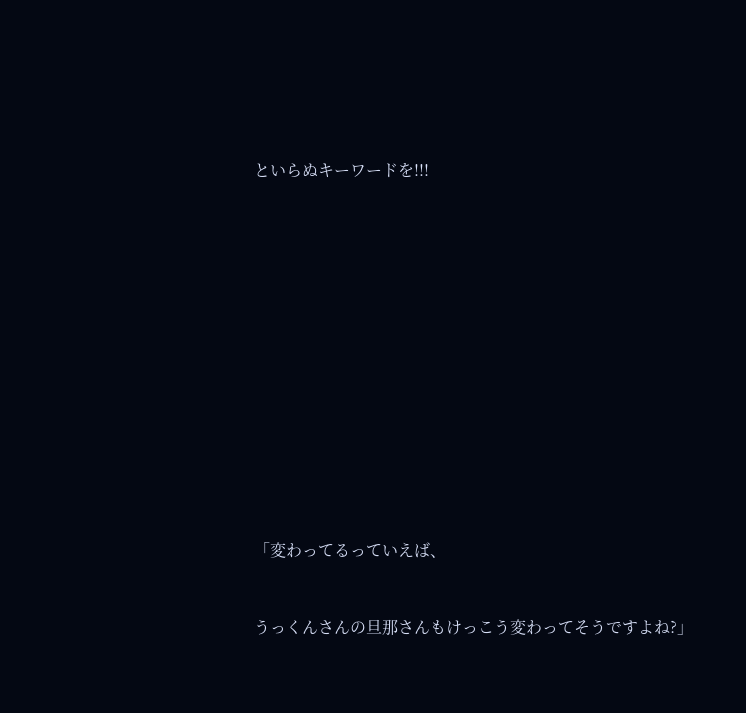といらぬキーワードを!!!














「変わってるっていえば、


うっくんさんの旦那さんもけっこう変わってそうですよね?」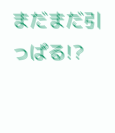まだまだ引っぱる!?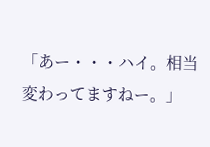「あー・・・ハイ。相当変わってますねー。」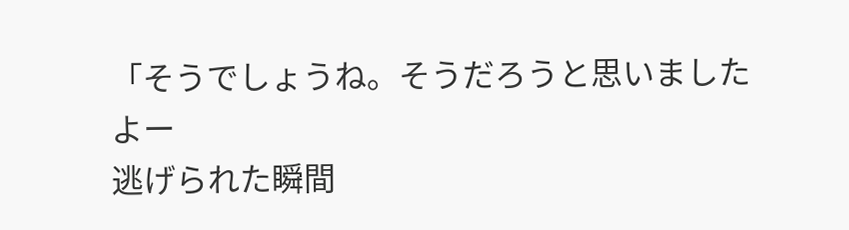「そうでしょうね。そうだろうと思いましたよー
逃げられた瞬間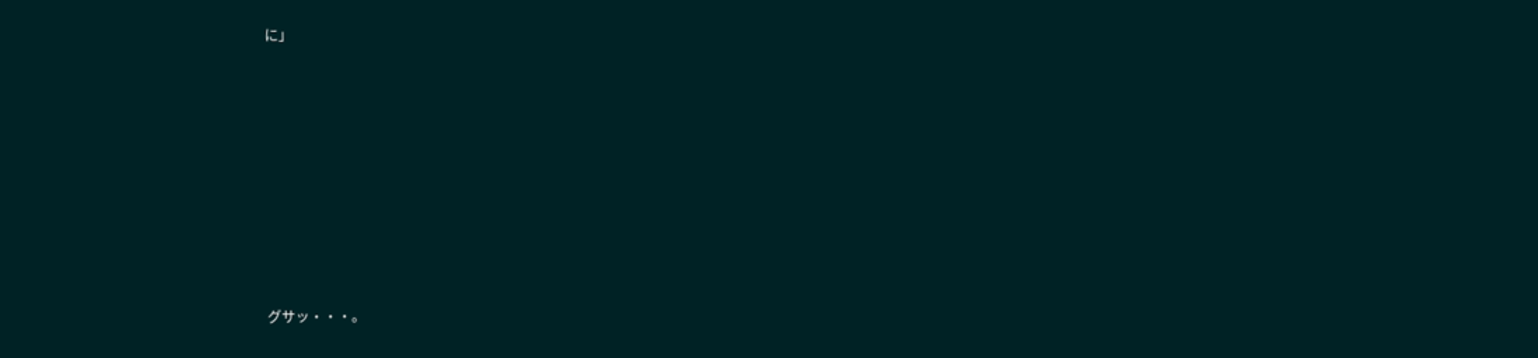に」














グサッ・・・。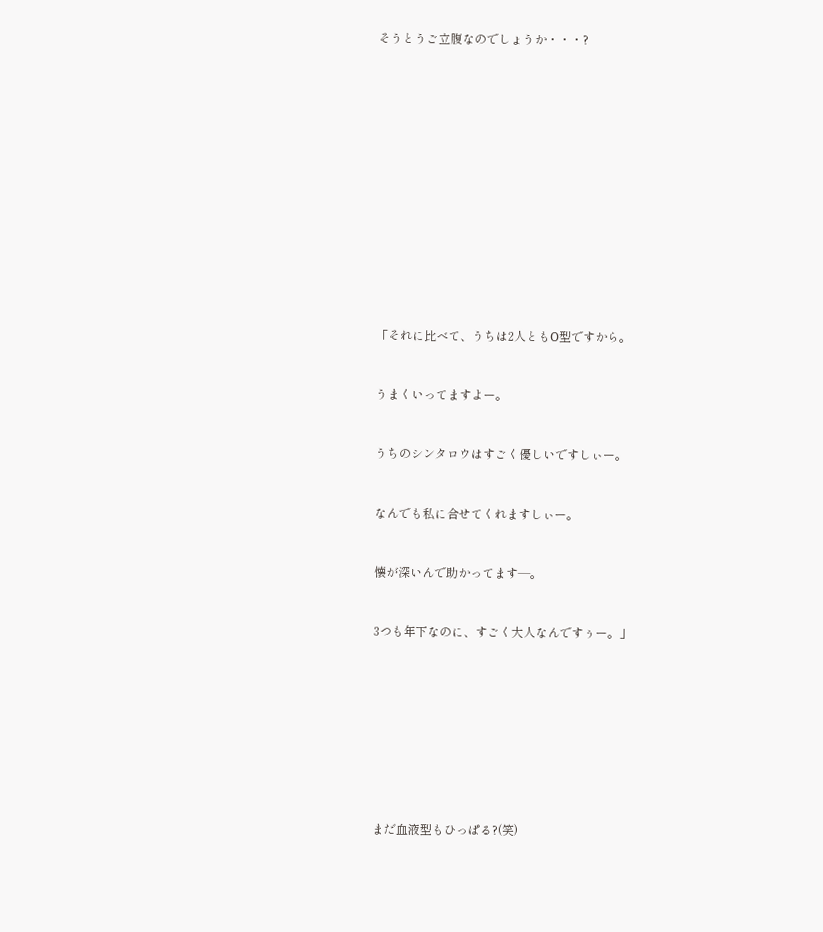そうとうご立腹なのでしょうか・・・?














「それに比べて、うちは2人ともO型ですから。


うまくいってますよー。


うちのシンタロウはすごく優しいですしぃー。


なんでも私に合せてくれますしぃー。


懐が深いんで助かってます―。


3つも年下なのに、すごく大人なんですぅー。」









まだ血液型もひっぱる?(笑)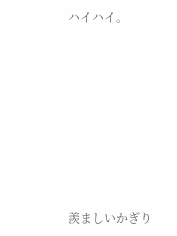ハイハイ。








羨ましいかぎり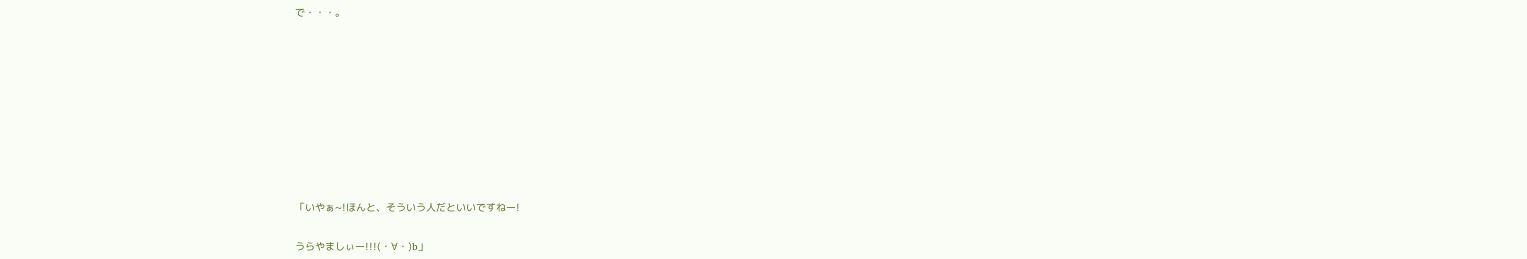で・・・。














「いやぁ~!ほんと、そういう人だといいですねー!


うらやましぃー!!!(・∀・)b」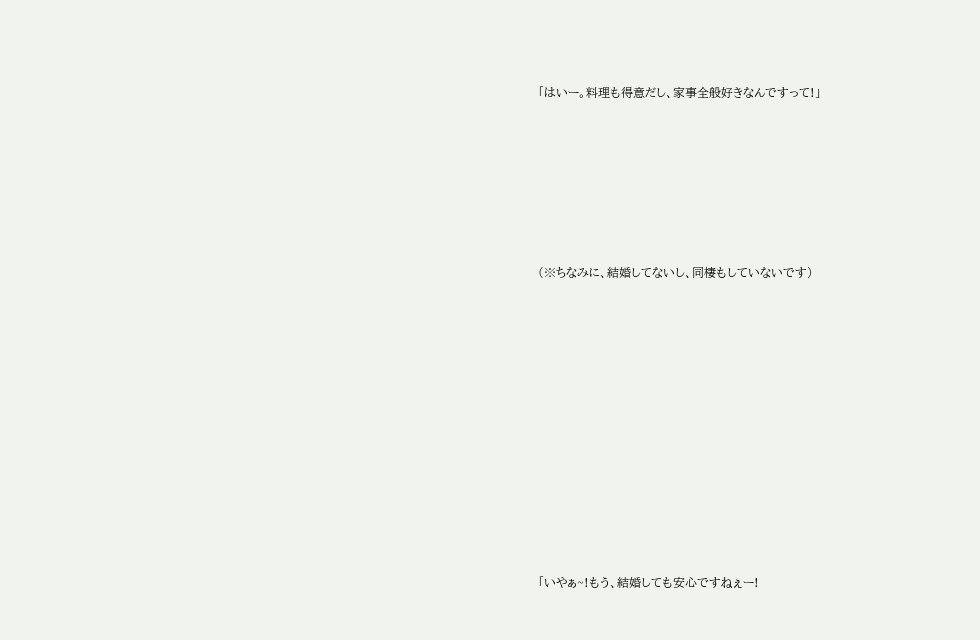「はいー。料理も得意だし、家事全般好きなんですって!」






(※ちなみに、結婚してないし、同棲もしていないです)











「いやぁ~!もう、結婚しても安心ですねぇー!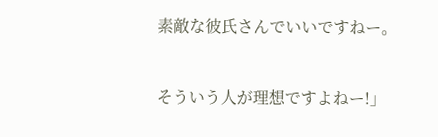素敵な彼氏さんでいいですねー。


そういう人が理想ですよねー!」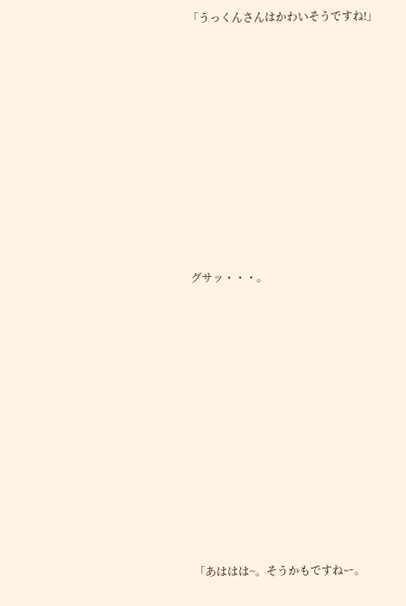「うっくんさんはかわいそうですね!」















グサッ・・・。

















「あははは~。そうかもですねー。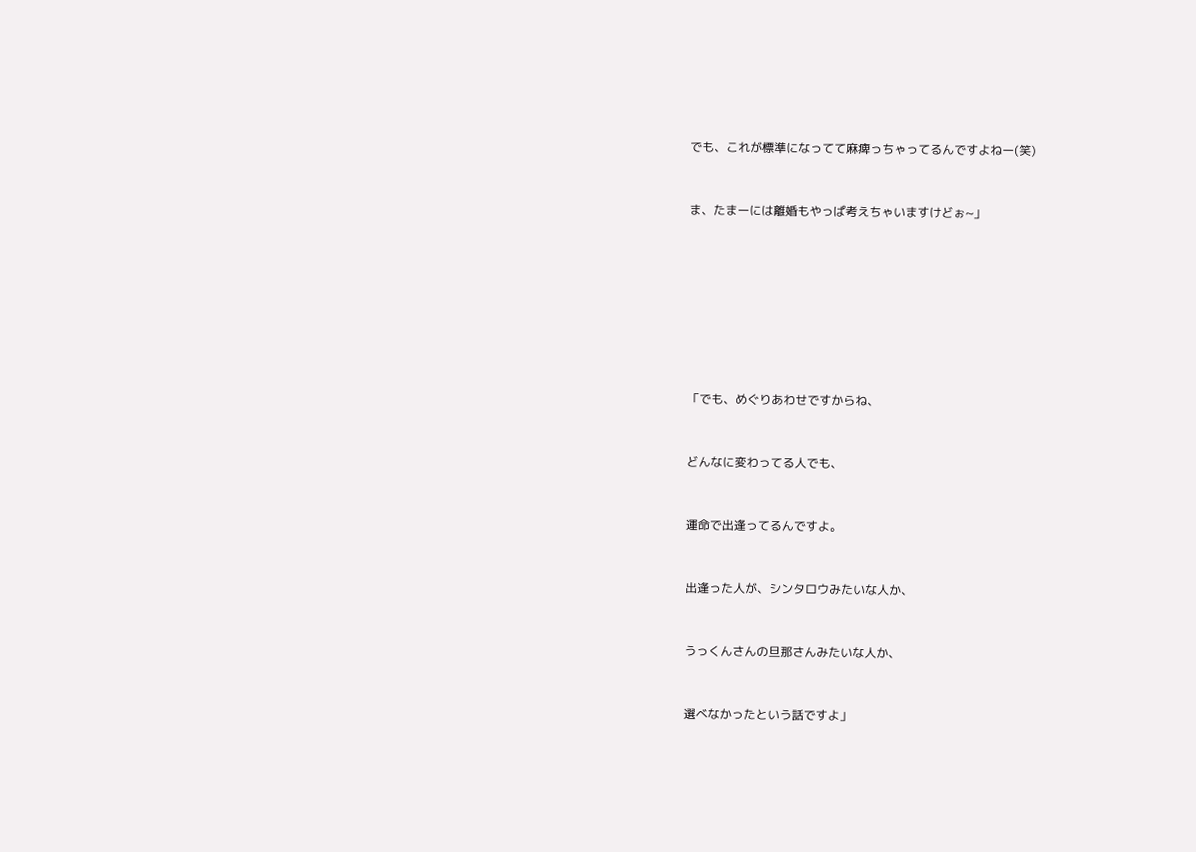でも、これが標準になってて麻痺っちゃってるんですよねー(笑)


ま、たまーには離婚もやっぱ考えちゃいますけどぉ~」








「でも、めぐりあわせですからね、


どんなに変わってる人でも、


運命で出逢ってるんですよ。


出逢った人が、シンタロウみたいな人か、


うっくんさんの旦那さんみたいな人か、


選べなかったという話ですよ」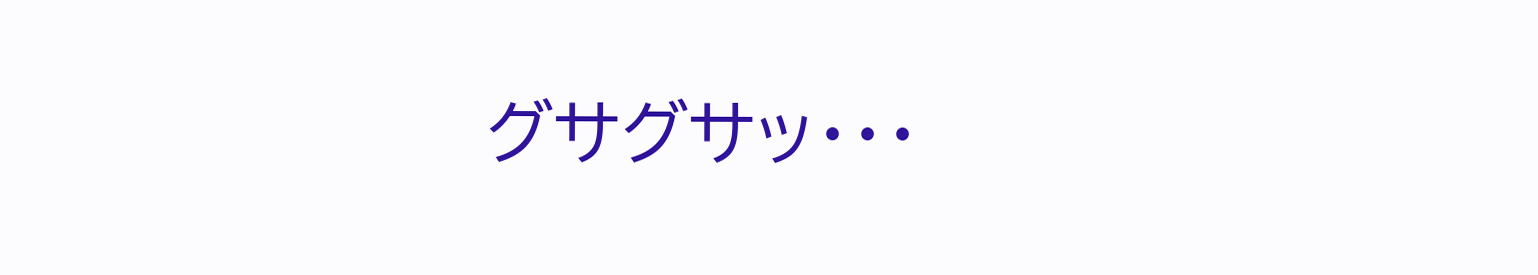グサグサッ・・・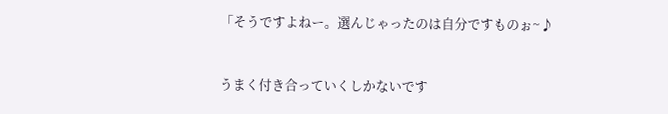「そうですよねー。選んじゃったのは自分ですものぉ~♪


うまく付き合っていくしかないです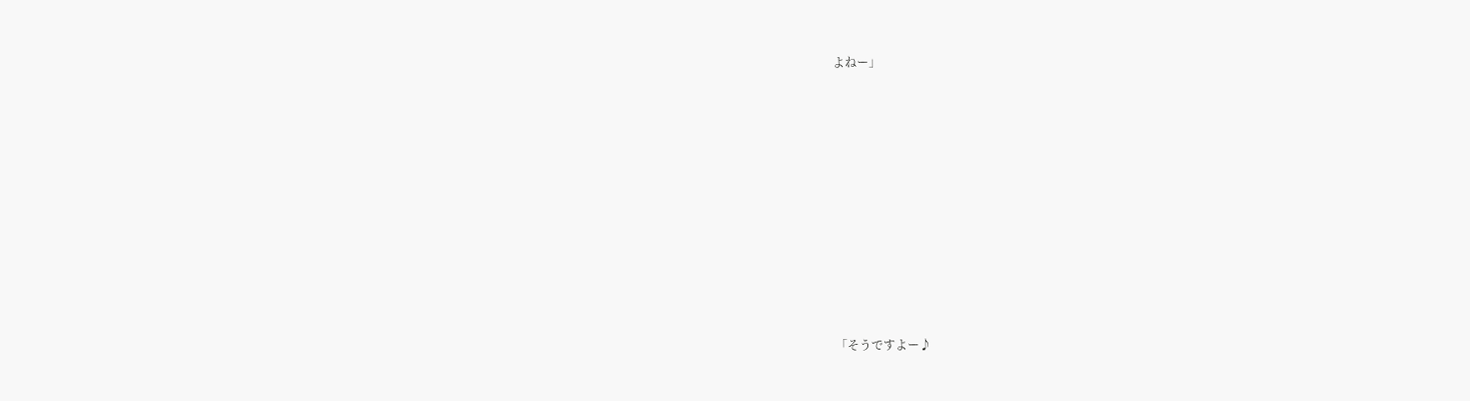よねー」











「そうですよー♪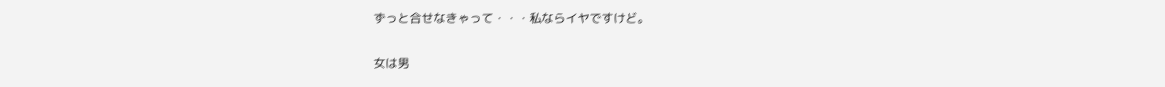ずっと合せなきゃって・・・私ならイヤですけど。


女は男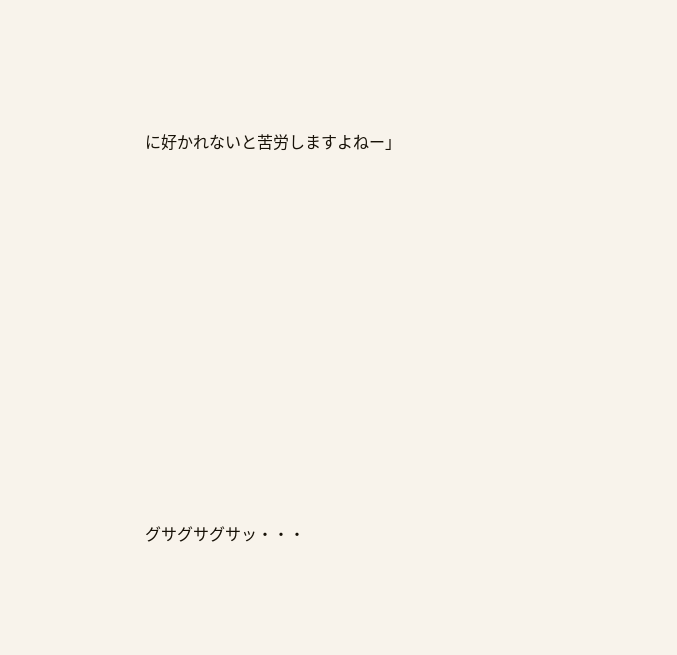に好かれないと苦労しますよねー」












グサグサグサッ・・・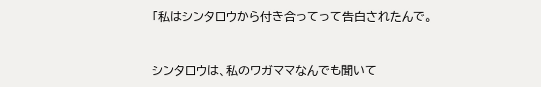「私はシンタロウから付き合ってって告白されたんで。


シンタロウは、私のワガママなんでも聞いて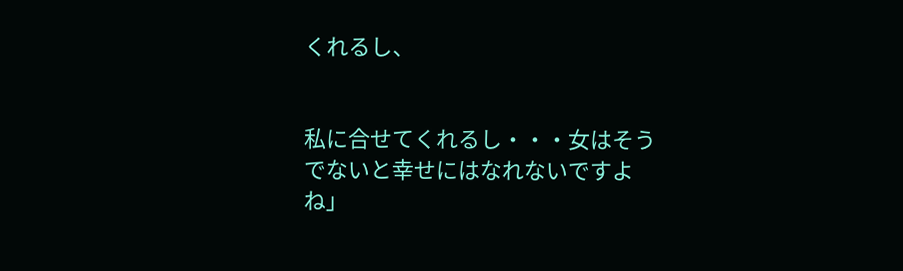くれるし、


私に合せてくれるし・・・女はそうでないと幸せにはなれないですよね」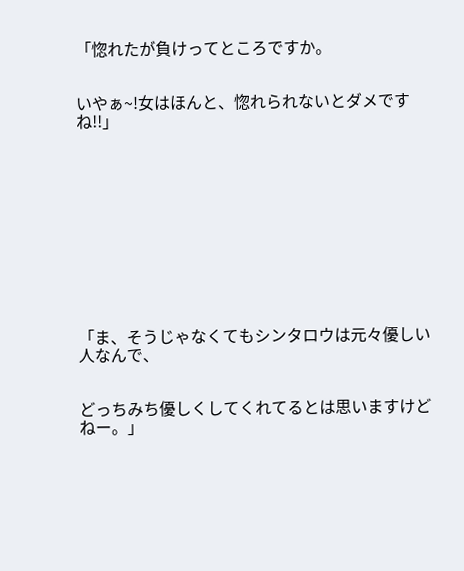「惚れたが負けってところですか。


いやぁ~!女はほんと、惚れられないとダメですね!!」











「ま、そうじゃなくてもシンタロウは元々優しい人なんで、


どっちみち優しくしてくれてるとは思いますけどねー。」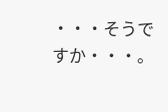・・・そうですか・・・。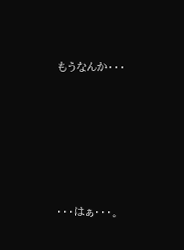もうなんか・・・











・・・はぁ・・・。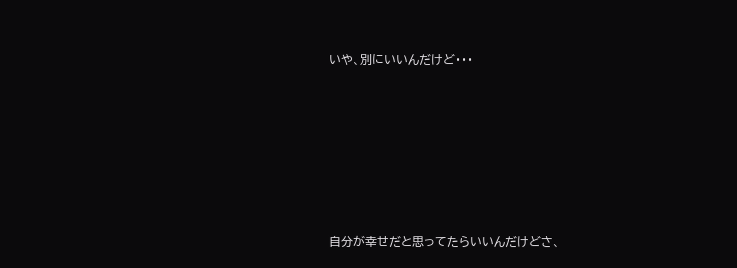いや、別にいいんだけど・・・











自分が幸せだと思ってたらいいんだけどさ、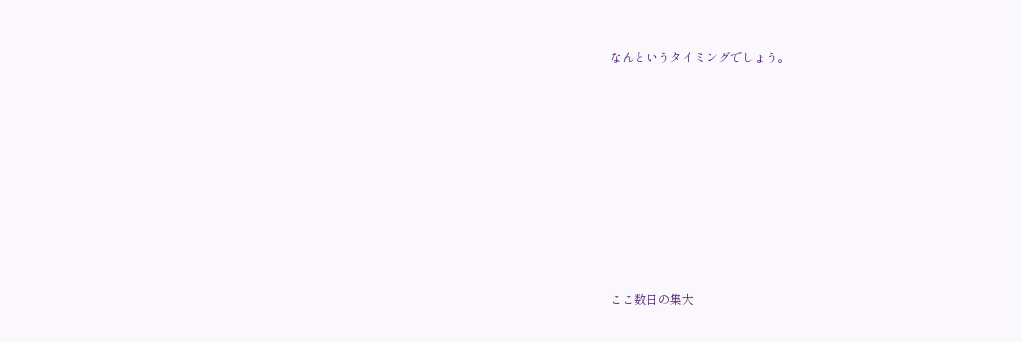なんというタイミングでしょう。














ここ数日の集大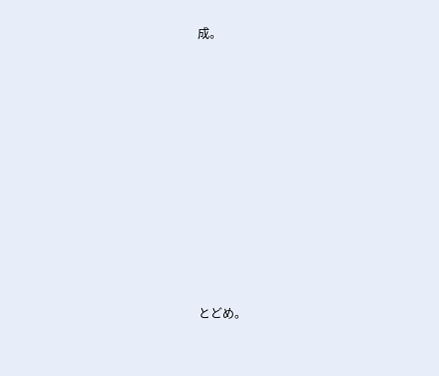成。











とどめ。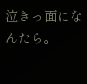泣きっ面になんたら。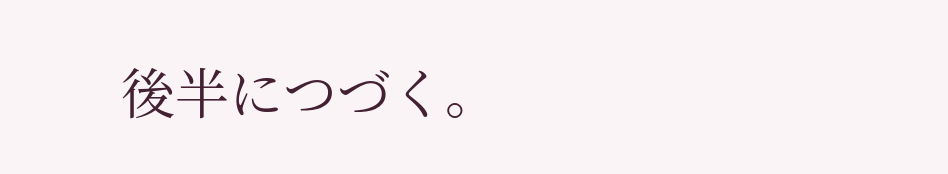後半につづく。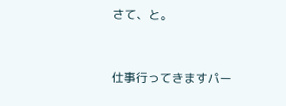さて、と。


仕事行ってきますパー